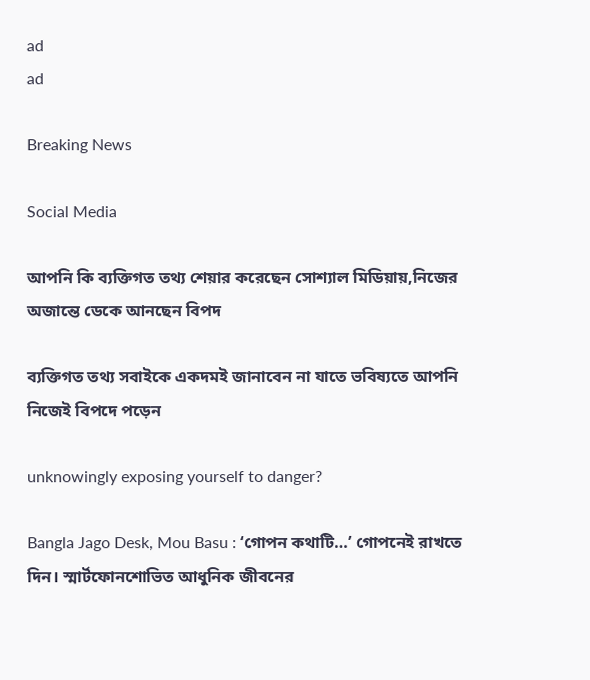ad
ad

Breaking News

Social Media

আপনি কি ব্যক্তিগত তথ্য শেয়ার করেছেন সোশ্যাল মিডিয়ায়,নিজের অজান্তে ডেকে আনছেন বিপদ

ব্যক্তিগত তথ্য সবাইকে একদমই জানাবেন না যাতে ভবিষ্যতে আপনি নিজেই বিপদে পড়েন

unknowingly exposing yourself to danger?

Bangla Jago Desk, Mou Basu : ‘গোপন কথাটি…’ গোপনেই রাখতে দিন। স্মার্টফোনশোভিত আধুনিক জীবনের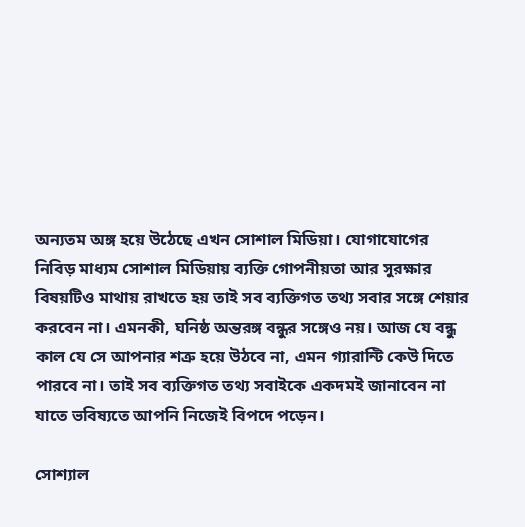অন্যতম অঙ্গ হয়ে উঠেছে এখন সোশাল মিডিয়া। যোগাযোগের নিবিড় মাধ্যম সোশাল মিডিয়ায় ব্যক্তি গোপনীয়তা আর সুরক্ষার বিষয়টিও মাথায় রাখতে হয় তাই সব ব্যক্তিগত তথ্য সবার সঙ্গে শেয়ার করবেন না। এমনকী, ঘনিষ্ঠ অন্তরঙ্গ বন্ধুর সঙ্গেও নয়। আজ যে বন্ধু কাল যে সে আপনার শত্রু হয়ে উঠবে না, এমন গ্যারান্টি কেউ দিতে পারবে না। তাই সব ব্যক্তিগত তথ্য সবাইকে একদমই জানাবেন না যাতে ভবিষ্যতে আপনি নিজেই বিপদে পড়েন।

সোশ্যাল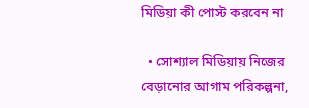মিডিয়া কী পোস্ট করবেন না

  • সোশ্যাল মিডিয়ায় নিজের বেড়ানোর আগাম পরিকল্পনা,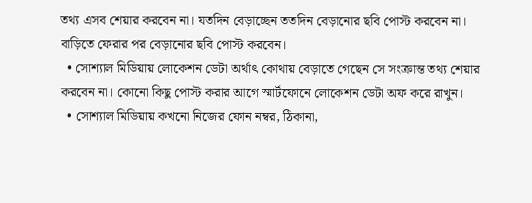তথ্য এসব শেয়ার করবেন না। যতদিন বেড়াচ্ছেন ততদিন বেড়ানোর ছবি পোস্ট করবেন না। বাড়িতে ফেরার পর বেড়ানোর ছবি পোস্ট করবেন।
  • সোশ্যাল মিডিয়ায় লোকেশন ডেটা অর্থাৎ কোথায় বেড়াতে গেছেন সে সংক্রান্ত তথ্য শেয়ার করবেন না। কোনো কিছু পোস্ট করার আগে স্মার্টফোনে লোকেশন ডেটা অফ করে রাখুন।
  • সোশ্যাল মিডিয়ায় কখনো নিজের ফোন নম্বর, ঠিকানা,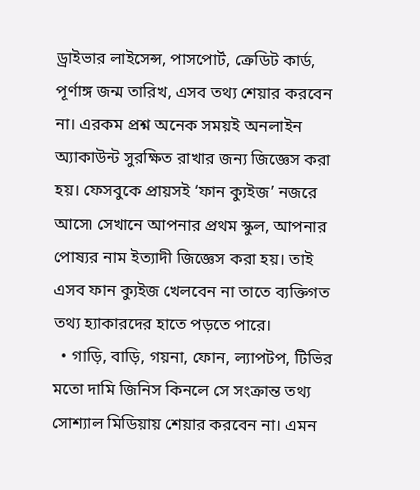ড্রাইভার লাইসেন্স, পাসপোর্ট, ক্রেডিট কার্ড, পূর্ণাঙ্গ জন্ম তারিখ, এসব তথ্য শেয়ার করবেন না। এরকম প্রশ্ন অনেক সময়ই অনলাইন অ্যাকাউন্ট সুরক্ষিত রাখার জন্য জিজ্ঞেস করা হয়। ফেসবুকে প্রায়সই ‘ফান ক্যুইজ’ নজরে আসে৷ সেখানে আপনার প্রথম স্কুল, আপনার পোষ্যর নাম ইত্যাদী জিজ্ঞেস করা হয়। তাই এসব ফান ক্যুইজ খেলবেন না তাতে ব্যক্তিগত তথ্য হ্যাকারদের হাতে পড়তে পারে।
  • গাড়ি, বাড়ি, গয়না, ফোন, ল্যাপটপ, টিভির মতো দামি জিনিস কিনলে সে সংক্রান্ত তথ্য সোশ্যাল মিডিয়ায় শেয়ার করবেন না। এমন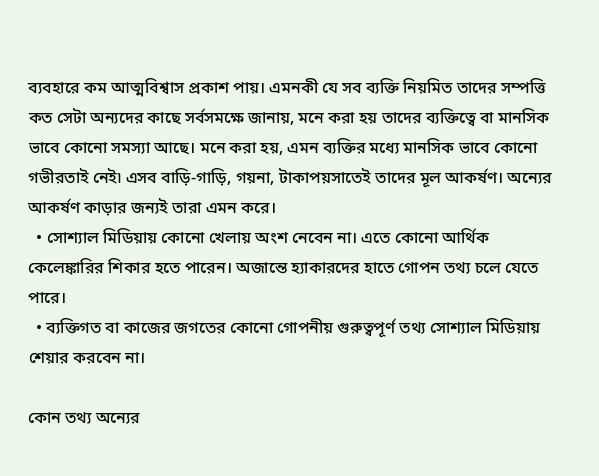ব্যবহারে কম আত্মবিশ্বাস প্রকাশ পায়। এমনকী যে সব ব্যক্তি নিয়মিত তাদের সম্পত্তি কত সেটা অন্যদের কাছে সর্বসমক্ষে জানায়, মনে করা হয় তাদের ব্যক্তিত্বে বা মানসিক ভাবে কোনো সমস্যা আছে। মনে করা হয়, এমন ব্যক্তির মধ্যে মানসিক ভাবে কোনো গভীরতাই নেই৷ এসব বাড়ি-গাড়ি, গয়না, টাকাপয়সাতেই তাদের মূল আকর্ষণ। অন্যের আকর্ষণ কাড়ার জন্যই তারা এমন করে।
  • সোশ্যাল মিডিয়ায় কোনো খেলায় অংশ নেবেন না। এতে কোনো আর্থিক কেলেঙ্কারির শিকার হতে পারেন। অজান্তে হ্যাকারদের হাতে গোপন তথ্য চলে যেতে পারে।
  • ব্যক্তিগত বা কাজের জগতের কোনো গোপনীয় গুরুত্বপূর্ণ তথ্য সোশ্যাল মিডিয়ায় শেয়ার করবেন না।

কোন তথ্য অন্যের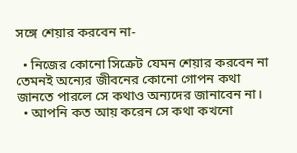সঙ্গে শেয়ার করবেন না-

  • নিজের কোনো সিক্রেট যেমন শেয়ার করবেন না তেমনই অন্যের জীবনের কোনো গোপন কথা জানতে পারলে সে কথাও অন্যদের জানাবেন না।
  • আপনি কত আয় করেন সে কথা কখনো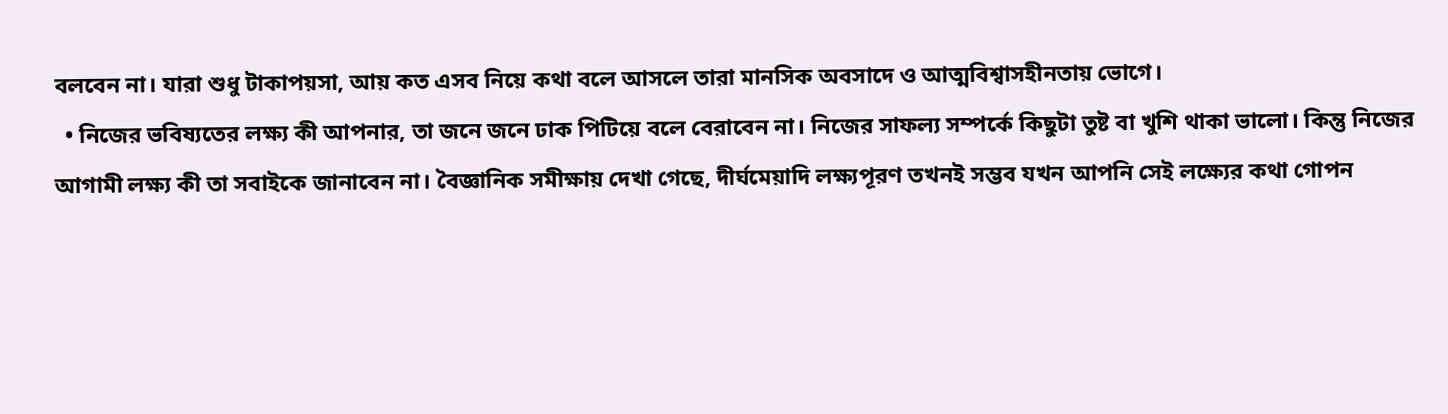বলবেন না। যারা শুধু টাকাপয়সা, আয় কত এসব নিয়ে কথা বলে আসলে তারা মানসিক অবসাদে ও আত্মবিশ্বাসহীনতায় ভোগে।
  • নিজের ভবিষ্যতের লক্ষ্য কী আপনার, তা জনে জনে ঢাক পিটিয়ে বলে বেরাবেন না। নিজের সাফল্য সম্পর্কে কিছুটা তুষ্ট বা খুশি থাকা ভালো। কিন্তু নিজের আগামী লক্ষ্য কী তা সবাইকে জানাবেন না। বৈজ্ঞানিক সমীক্ষায় দেখা গেছে, দীর্ঘমেয়াদি লক্ষ্যপূরণ তখনই সম্ভব যখন আপনি সেই লক্ষ্যের কথা গোপন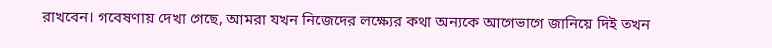রাখবেন। গবেষণায় দেখা গেছে, আমরা যখন নিজেদের লক্ষ্যের কথা অন্যকে আগেভাগে জানিয়ে দিই তখন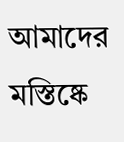আমাদের মস্তিষ্কে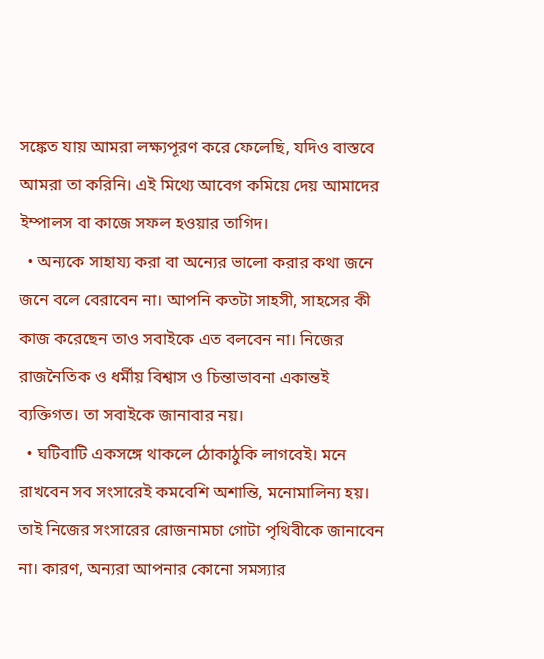সঙ্কেত যায় আমরা লক্ষ্যপূরণ করে ফেলেছি, যদিও বাস্তবে আমরা তা করিনি। এই মিথ্যে আবেগ কমিয়ে দেয় আমাদের ইম্পালস বা কাজে সফল হওয়ার তাগিদ।
  • অন্যকে সাহায্য করা বা অন্যের ভালো করার কথা জনে জনে বলে বেরাবেন না। আপনি কতটা সাহসী, সাহসের কী কাজ করেছেন তাও সবাইকে এত বলবেন না। নিজের রাজনৈতিক ও ধর্মীয় বিশ্বাস ও চিন্তাভাবনা একান্তই ব্যক্তিগত। তা সবাইকে জানাবার নয়।
  • ঘটিবাটি একসঙ্গে থাকলে ঠোকাঠুকি লাগবেই। মনে রাখবেন সব সংসারেই কমবেশি অশান্তি, মনোমালিন্য হয়। তাই নিজের সংসারের রোজনামচা গোটা পৃথিবীকে জানাবেন না। কারণ, অন্যরা আপনার কোনো সমস্যার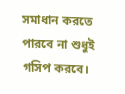সমাধান করতে পারবে না শুধুই গসিপ করবে।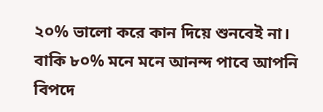২০% ভালো করে কান দিয়ে শুনবেই না। বাকি ৮০% মনে মনে আনন্দ পাবে আপনি বিপদে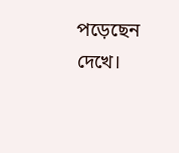পড়েছেন দেখে।